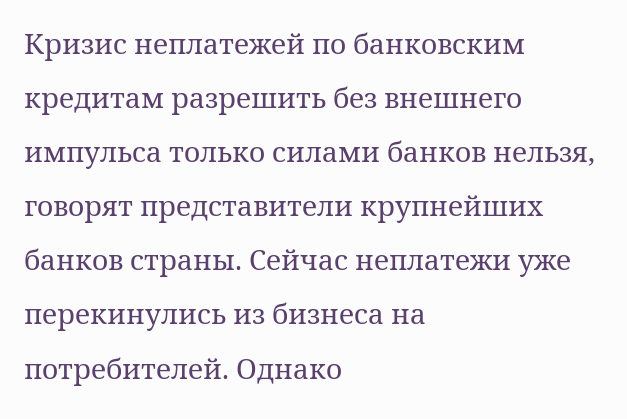Кризис неплатежей по банковским кредитам разрешить без внешнего импульса только силами банков нельзя, говорят представители крупнейших банков страны. Сейчас неплатежи уже перекинулись из бизнеса на потребителей. Однако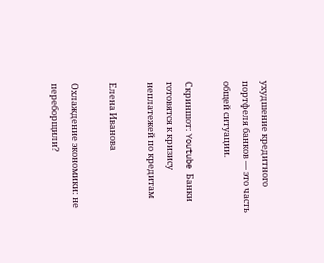ухудшение кредитного портфеля банков — это часть общей ситуации.

Скриншот: Youtube Банки готовятся к кризису неплатежей по кредитам

Елена Иванова

Охлаждение экономики: не переборщили?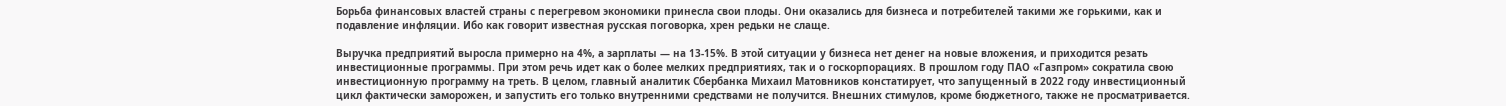Борьба финансовых властей страны с перегревом экономики принесла свои плоды. Они оказались для бизнеса и потребителей такими же горькими, как и подавление инфляции. Ибо как говорит известная русская поговорка, хрен редьки не слаще.

Выручка предприятий выросла примерно на 4%, а зарплаты — на 13-15%. В этой ситуации у бизнеса нет денег на новые вложения, и приходится резать инвестиционные программы. При этом речь идет как о более мелких предприятиях, так и о госкорпорациях. В прошлом году ПАО «Газпром» сократила свою инвестиционную программу на треть. В целом, главный аналитик Сбербанка Михаил Матовников констатирует, что запущенный в 2022 году инвестиционный цикл фактически заморожен, и запустить его только внутренними средствами не получится. Внешних стимулов, кроме бюджетного, также не просматривается.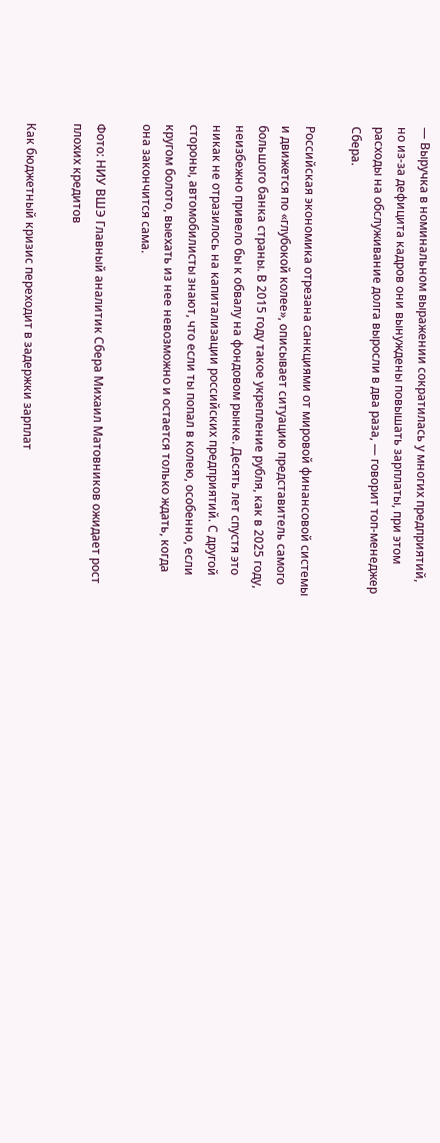— Выручка в номинальном выражении сократилась у многих предприятий, но из-за дефицита кадров они вынуждены повышать зарплаты, при этом расходы на обслуживание долга выросли в два раза, — говорит топ-менеджер Сбера.

Российская экономика отрезана санкциями от мировой финансовой системы и движется по «глубокой колее», описывает ситуацию представитель самого большого банка страны. В 2015 году такое укрепление рубля, как в 2025 году, неизбежно привело бы к обвалу на фондовом рынке. Десять лет спустя это никак не отразилось на капитализации российских предприятий. С другой стороны, автомобилисты знают, что если ты попал в колею, особенно, если кругом болото, выехать из нее невозможно и остается только ждать, когда она закончится сама.

Фото: НИУ ВШЭ Главный аналитик Сбера Михаил Матовников ожидает рост плохих кредитов

Как бюджетный кризис переходит в задержки зарплат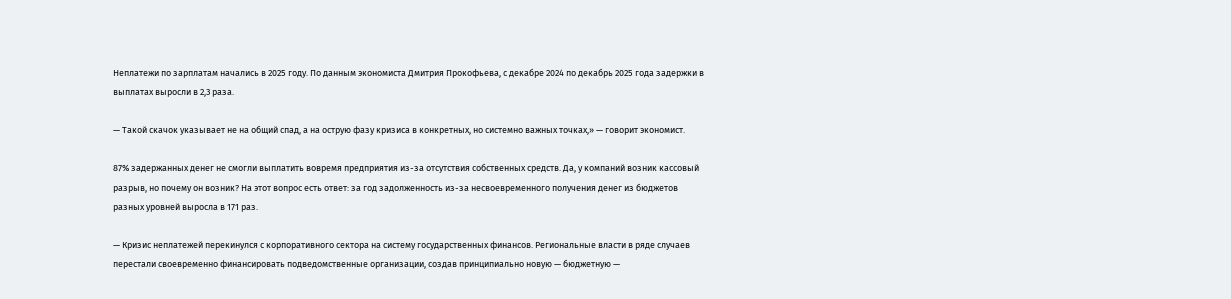Неплатежи по зарплатам начались в 2025 году. По данным экономиста Дмитрия Прокофьева, с декабре 2024 по декабрь 2025 года задержки в выплатах выросли в 2,3 раза.

— Такой скачок указывает не на общий спад, а на острую фазу кризиса в конкретных, но системно важных точках,» — говорит экономист.

87% задержанных денег не смогли выплатить вовремя предприятия из-за отсутствия собственных средств. Да, у компаний возник кассовый разрыв, но почему он возник? На этот вопрос есть ответ: за год задолженность из-за несвоевременного получения денег из бюджетов разных уровней выросла в 171 раз.

— Кризис неплатежей перекинулся с корпоративного сектора на систему государственных финансов. Региональные власти в ряде случаев перестали своевременно финансировать подведомственные организации, создав принципиально новую — бюджетную —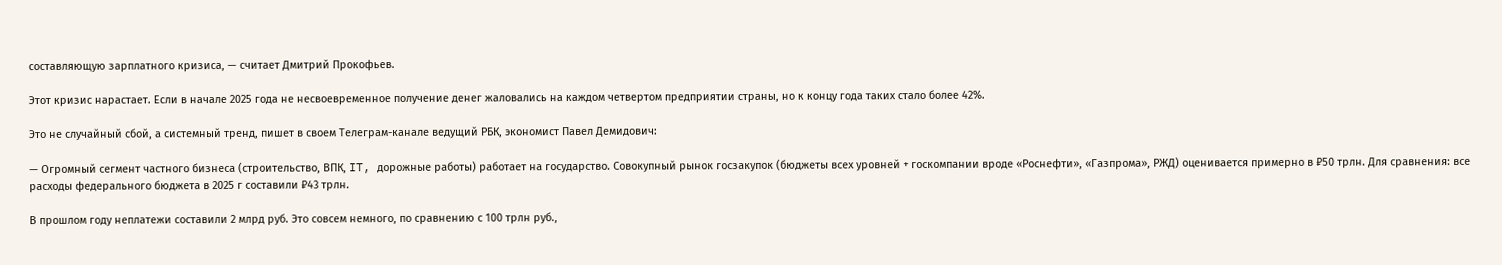составляющую зарплатного кризиса, — считает Дмитрий Прокофьев.

Этот кризис нарастает. Если в начале 2025 года не несвоевременное получение денег жаловались на каждом четвертом предприятии страны, но к концу года таких стало более 42%.

Это не случайный сбой, а системный тренд, пишет в своем Телеграм-канале ведущий РБК, экономист Павел Демидович:

— Огромный сегмент частного бизнеса (строительство, ВПК, IT, дорожные работы) работает на государство. Совокупный рынок госзакупок (бюджеты всех уровней + госкомпании вроде «Роснефти», «Газпрома», РЖД) оценивается примерно в ₽50 трлн. Для сравнения: все расходы федерального бюджета в 2025 г составили ₽43 трлн.

В прошлом году неплатежи составили 2 млрд руб. Это совсем немного, по сравнению с 100 трлн руб.,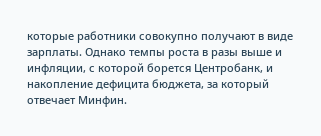которые работники совокупно получают в виде зарплаты. Однако темпы роста в разы выше и инфляции, с которой борется Центробанк, и накопление дефицита бюджета, за который отвечает Минфин.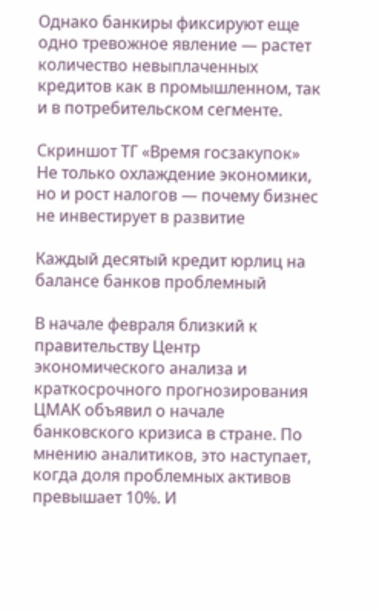Однако банкиры фиксируют еще одно тревожное явление — растет количество невыплаченных кредитов как в промышленном, так и в потребительском сегменте.

Скриншот ТГ «Время госзакупок» Не только охлаждение экономики, но и рост налогов — почему бизнес не инвестирует в развитие

Каждый десятый кредит юрлиц на балансе банков проблемный

В начале февраля близкий к правительству Центр экономического анализа и краткосрочного прогнозирования ЦМАК объявил о начале банковского кризиса в стране. По мнению аналитиков, это наступает, когда доля проблемных активов превышает 10%. И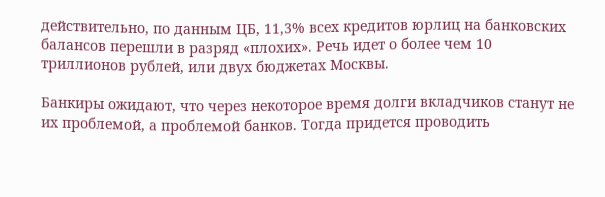действительно, по данным ЦБ, 11,3% всех кредитов юрлиц на банковских балансов перешли в разряд «плохих». Речь идет о более чем 10 триллионов рублей, или двух бюджетах Москвы.

Банкиры ожидают, что через некоторое время долги вкладчиков станут не их проблемой, а проблемой банков. Тогда придется проводить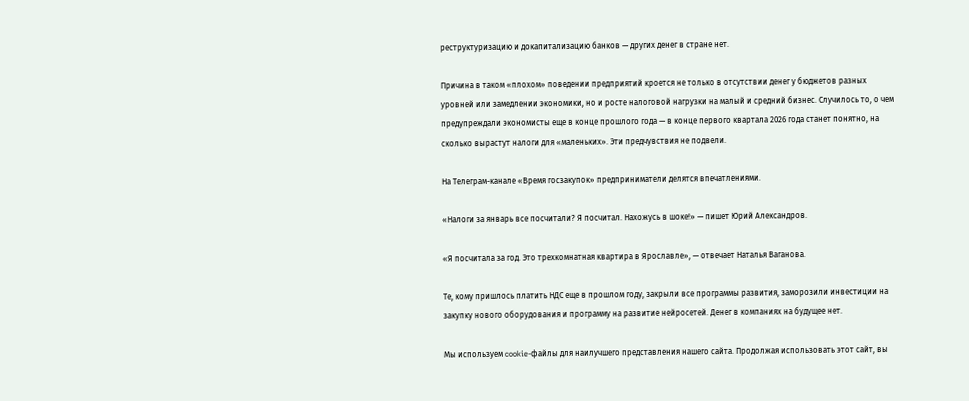реструктуризацию и докапитализацию банков — других денег в стране нет.

Причина в таком «плохом» поведении предприятий кроется не только в отсутствии денег у бюджетов разных уровней или замедлении экономики, но и росте налоговой нагрузки на малый и средний бизнес. Случилось то, о чем предупреждали экономисты еще в конце прошлого года — в конце первого квартала 2026 года станет понятно, на сколько вырастут налоги для «маленьких». Эти предчувствия не подвели.

На Телеграм-канале «Время госзакупок» предприниматели делятся впечатлениями.

«Налоги за январь все посчитали? Я посчитал. Нахожусь в шоке!» — пишет Юрий Александров.

«Я посчитала за год. Это трехкомнатная квартира в Ярославле», — отвечает Наталья Ваганова.

Те, кому пришлось платить НДС еще в прошлом году, закрыли все программы развития, заморозили инвестиции на закупку нового оборудования и программу на развитие нейросетей. Денег в компаниях на будущее нет.

Мы используем cookie-файлы для наилучшего представления нашего сайта. Продолжая использовать этот сайт, вы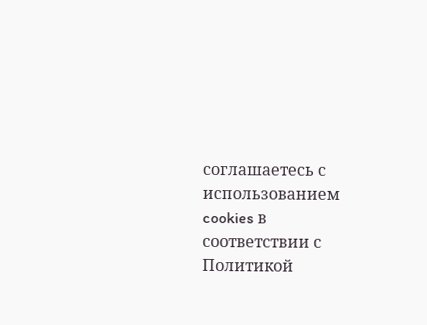соглашаетесь с использованием cookies в соответствии с Политикой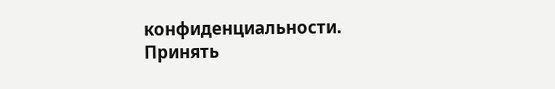конфиденциальности.
Принять